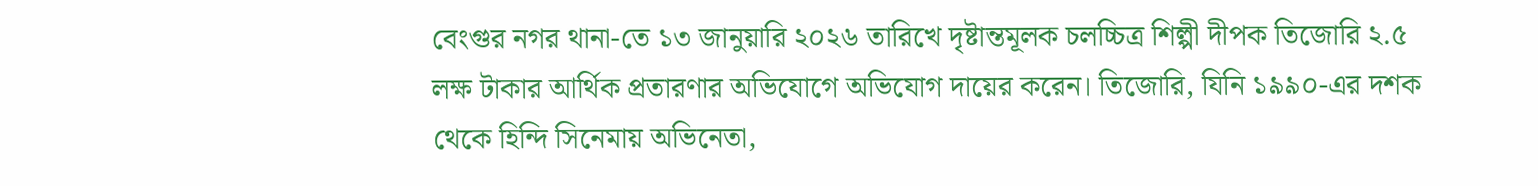বেংগুর নগর থানা-তে ১৩ জানুয়ারি ২০২৬ তারিখে দৃষ্টান্তমূলক চলচ্চিত্র শিল্পী দীপক তিজোরি ২.৫ লক্ষ টাকার আর্থিক প্রতারণার অভিযোগে অভিযোগ দায়ের করেন। তিজোরি, যিনি ১৯৯০-এর দশক থেকে হিন্দি সিনেমায় অভিনেতা,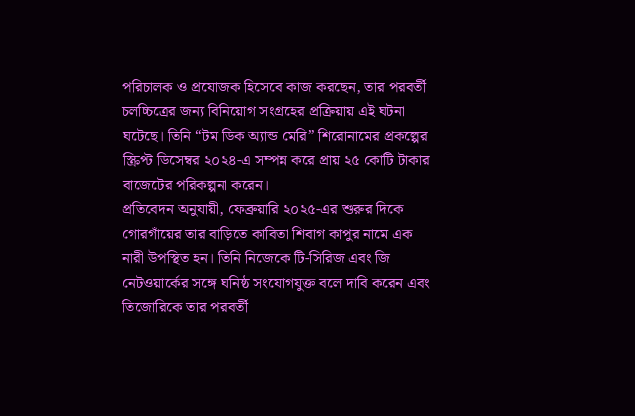পরিচালক ও প্রযোজক হিসেবে কাজ করছেন, তার পরবর্তী চলচ্চিত্রের জন্য বিনিয়োগ সংগ্রহের প্রক্রিয়ায় এই ঘটনা ঘটেছে। তিনি “টম ডিক অ্যান্ড মেরি” শিরোনামের প্রকল্পের স্ক্রিপ্ট ডিসেম্বর ২০২৪-এ সম্পন্ন করে প্রায় ২৫ কোটি টাকার বাজেটের পরিকল্পনা করেন।
প্রতিবেদন অনুযায়ী, ফেব্রুয়ারি ২০২৫-এর শুরুর দিকে গোরগাঁয়ের তার বাড়িতে কাবিতা শিবাগ কাপুর নামে এক নারী উপস্থিত হন। তিনি নিজেকে টি-সিরিজ এবং জি নেটওয়ার্কের সঙ্গে ঘনিষ্ঠ সংযোগযুক্ত বলে দাবি করেন এবং তিজোরিকে তার পরবর্তী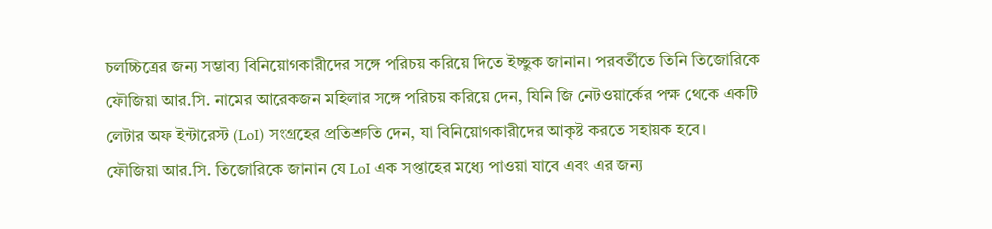চলচ্চিত্রের জন্য সম্ভাব্য বিনিয়োগকারীদের সঙ্গে পরিচয় করিয়ে দিতে ইচ্ছুক জানান। পরবর্তীতে তিনি তিজোরিকে ফৌজিয়া আর.সি. নামের আরেকজন মহিলার সঙ্গে পরিচয় করিয়ে দেন, যিনি জি নেটওয়ার্কের পক্ষ থেকে একটি লেটার অফ ইন্টারেস্ট (LoI) সংগ্রহের প্রতিশ্রুতি দেন, যা বিনিয়োগকারীদের আকৃষ্ট করতে সহায়ক হবে।
ফৌজিয়া আর.সি. তিজোরিকে জানান যে LoI এক সপ্তাহের মধ্যে পাওয়া যাবে এবং এর জন্য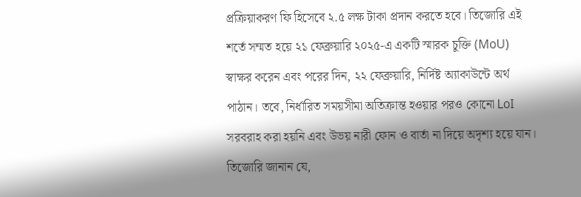প্রক্রিয়াকরণ ফি হিসেবে ২.৫ লক্ষ টাকা প্রদান করতে হবে। তিজোরি এই শর্তে সম্মত হয়ে ২১ ফেব্রুয়ারি ২০২৫-এ একটি স্মারক চুক্তি (MoU) স্বাক্ষর করেন এবং পরের দিন, ২২ ফেব্রুয়ারি, নির্দিষ্ট অ্যাকাউন্টে অর্থ পাঠান। তবে, নির্ধারিত সময়সীমা অতিক্রান্ত হওয়ার পরও কোনো LoI সরবরাহ করা হয়নি এবং উভয় নারী ফোন ও বার্তা না দিয়ে অদৃশ্য হয়ে যান।
তিজোরি জানান যে,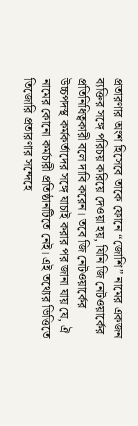প্রতারণার অংশ হিসেবে তাকে ফোনে “জোশি” নামের একজন ব্যক্তির সঙ্গে পরিচয় করিয়ে দেওয়া হয়, যিনি জি নেটওয়ার্কের প্রতিনিধিত্বকারী বলে দাবি করেন। তবে জি নেটওয়ার্কের উচ্চপদস্থ কর্মকর্তাদের সঙ্গে যাচাই করার পর জানা যায় যে, ঐ নামের কোনো কর্মচারী প্রতিষ্ঠানটিতে নেই। এই তথ্যের ভিত্তিতে তিজোরি প্রতারণার সন্দেহে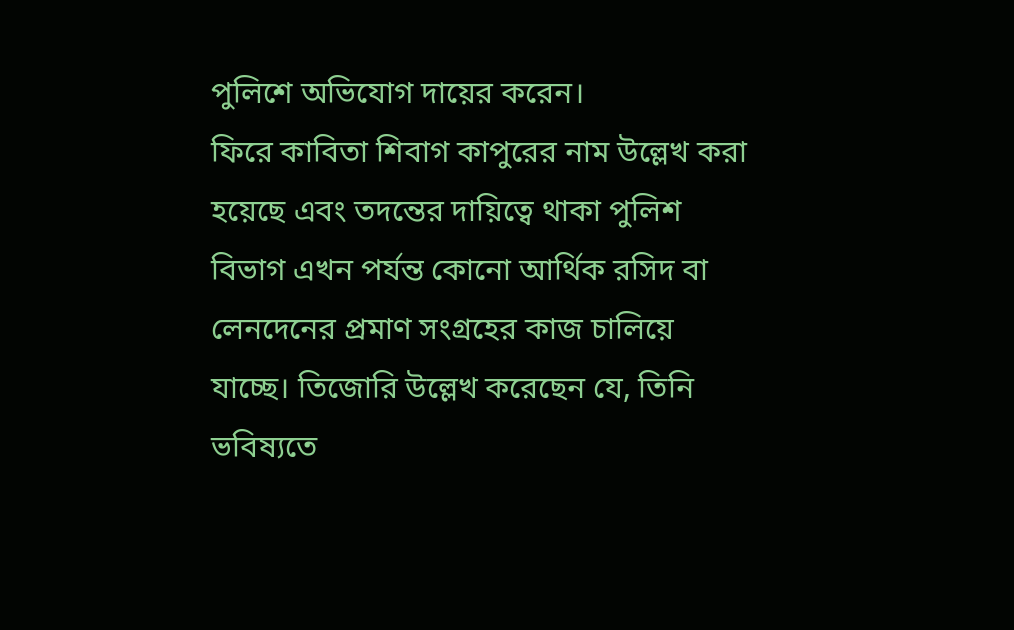পুলিশে অভিযোগ দায়ের করেন।
ফিরে কাবিতা শিবাগ কাপুরের নাম উল্লেখ করা হয়েছে এবং তদন্তের দায়িত্বে থাকা পুলিশ বিভাগ এখন পর্যন্ত কোনো আর্থিক রসিদ বা লেনদেনের প্রমাণ সংগ্রহের কাজ চালিয়ে যাচ্ছে। তিজোরি উল্লেখ করেছেন যে, তিনি ভবিষ্যতে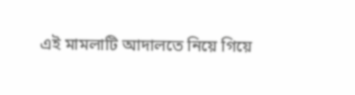এই মামলাটি আদালতে নিয়ে গিয়ে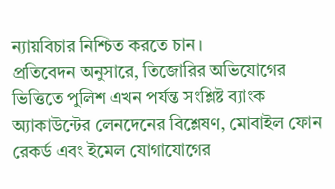ন্যায়বিচার নিশ্চিত করতে চান।
প্রতিবেদন অনুসারে, তিজোরির অভিযোগের ভিত্তিতে পুলিশ এখন পর্যন্ত সংশ্লিষ্ট ব্যাংক অ্যাকাউন্টের লেনদেনের বিশ্লেষণ, মোবাইল ফোন রেকর্ড এবং ইমেল যোগাযোগের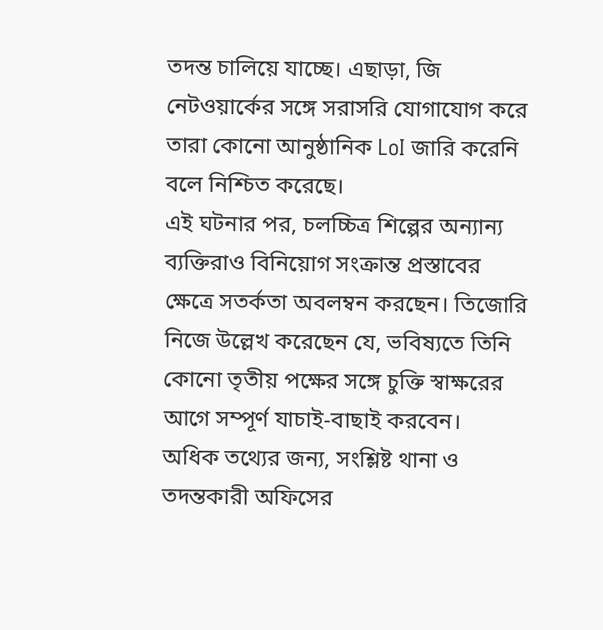তদন্ত চালিয়ে যাচ্ছে। এছাড়া, জি নেটওয়ার্কের সঙ্গে সরাসরি যোগাযোগ করে তারা কোনো আনুষ্ঠানিক LoI জারি করেনি বলে নিশ্চিত করেছে।
এই ঘটনার পর, চলচ্চিত্র শিল্পের অন্যান্য ব্যক্তিরাও বিনিয়োগ সংক্রান্ত প্রস্তাবের ক্ষেত্রে সতর্কতা অবলম্বন করছেন। তিজোরি নিজে উল্লেখ করেছেন যে, ভবিষ্যতে তিনি কোনো তৃতীয় পক্ষের সঙ্গে চুক্তি স্বাক্ষরের আগে সম্পূর্ণ যাচাই-বাছাই করবেন।
অধিক তথ্যের জন্য, সংশ্লিষ্ট থানা ও তদন্তকারী অফিসের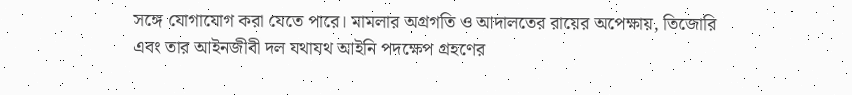সঙ্গে যোগাযোগ করা যেতে পারে। মামলার অগ্রগতি ও আদালতের রায়ের অপেক্ষায়, তিজোরি এবং তার আইনজীবী দল যথাযথ আইনি পদক্ষেপ গ্রহণের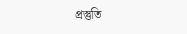প্রস্তুতি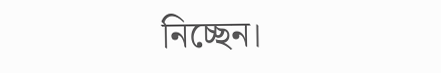নিচ্ছেন।